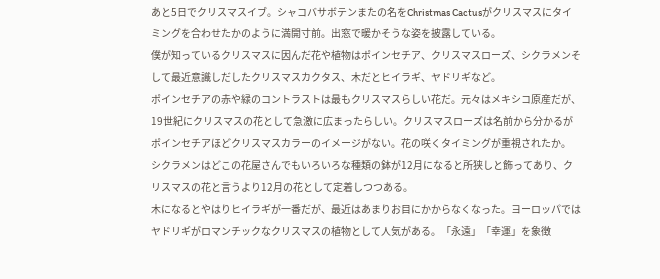あと5日でクリスマスイブ。シャコバサボテンまたの名をChristmas Cactusがクリスマスにタイミングを合わせたかのように満開寸前。出窓で暖かそうな姿を披露している。
僕が知っているクリスマスに因んだ花や植物はポインセチア、クリスマスローズ、シクラメンそして最近意識しだしたクリスマスカクタス、木だとヒイラギ、ヤドリギなど。
ポインセチアの赤や緑のコントラストは最もクリスマスらしい花だ。元々はメキシコ原産だが、19世紀にクリスマスの花として急激に広まったらしい。クリスマスローズは名前から分かるがポインセチアほどクリスマスカラーのイメージがない。花の咲くタイミングが重視されたか。
シクラメンはどこの花屋さんでもいろいろな種類の鉢が12月になると所狭しと飾ってあり、クリスマスの花と言うより12月の花として定着しつつある。
木になるとやはりヒイラギが一番だが、最近はあまりお目にかからなくなった。ヨーロッパではヤドリギがロマンチックなクリスマスの植物として人気がある。「永遠」「幸運」を象徴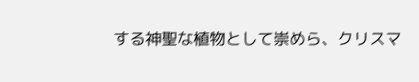する神聖な植物として崇めら、クリスマ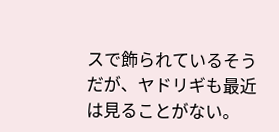スで飾られているそうだが、ヤドリギも最近は見ることがない。